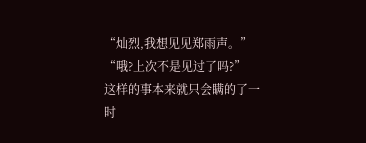“灿烈,我想见见郑雨声。”
“哦?上次不是见过了吗?”
这样的事本来就只会瞒的了一时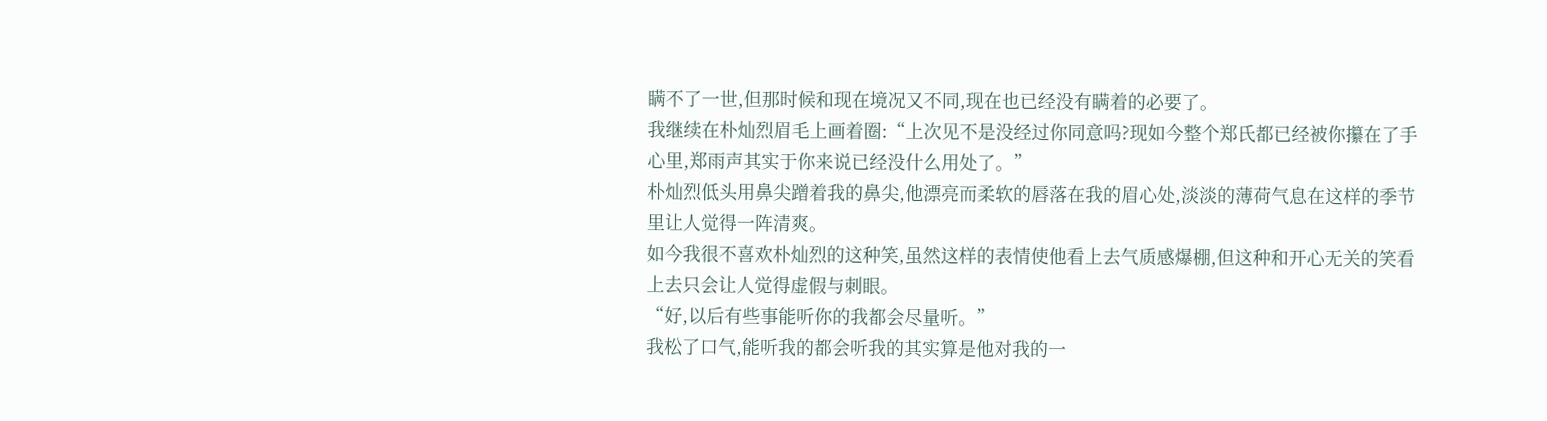瞒不了一世,但那时候和现在境况又不同,现在也已经没有瞒着的必要了。
我继续在朴灿烈眉毛上画着圈:“上次见不是没经过你同意吗?现如今整个郑氏都已经被你攥在了手心里,郑雨声其实于你来说已经没什么用处了。”
朴灿烈低头用鼻尖蹭着我的鼻尖,他漂亮而柔软的唇落在我的眉心处,淡淡的薄荷气息在这样的季节里让人觉得一阵清爽。
如今我很不喜欢朴灿烈的这种笑,虽然这样的表情使他看上去气质感爆棚,但这种和开心无关的笑看上去只会让人觉得虚假与刺眼。
“好,以后有些事能听你的我都会尽量听。”
我松了口气,能听我的都会听我的其实算是他对我的一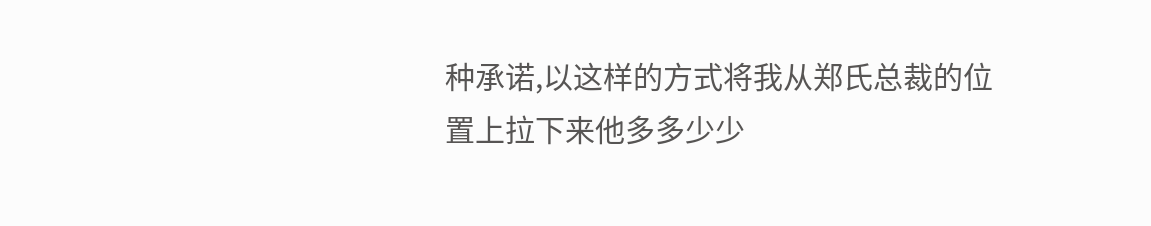种承诺,以这样的方式将我从郑氏总裁的位置上拉下来他多多少少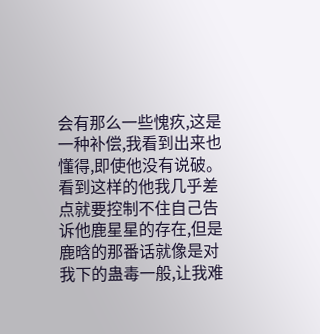会有那么一些愧疚,这是一种补偿,我看到出来也懂得,即使他没有说破。
看到这样的他我几乎差点就要控制不住自己告诉他鹿星星的存在,但是鹿晗的那番话就像是对我下的蛊毒一般,让我难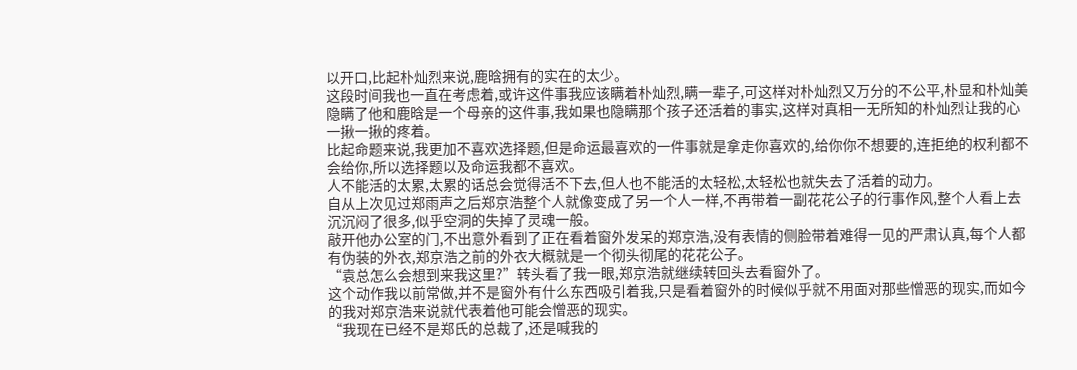以开口,比起朴灿烈来说,鹿晗拥有的实在的太少。
这段时间我也一直在考虑着,或许这件事我应该瞒着朴灿烈,瞒一辈子,可这样对朴灿烈又万分的不公平,朴显和朴灿美隐瞒了他和鹿晗是一个母亲的这件事,我如果也隐瞒那个孩子还活着的事实,这样对真相一无所知的朴灿烈让我的心一揪一揪的疼着。
比起命题来说,我更加不喜欢选择题,但是命运最喜欢的一件事就是拿走你喜欢的,给你你不想要的,连拒绝的权利都不会给你,所以选择题以及命运我都不喜欢。
人不能活的太累,太累的话总会觉得活不下去,但人也不能活的太轻松,太轻松也就失去了活着的动力。
自从上次见过郑雨声之后郑京浩整个人就像变成了另一个人一样,不再带着一副花花公子的行事作风,整个人看上去沉沉闷了很多,似乎空洞的失掉了灵魂一般。
敲开他办公室的门,不出意外看到了正在看着窗外发呆的郑京浩,没有表情的侧脸带着难得一见的严肃认真,每个人都有伪装的外衣,郑京浩之前的外衣大概就是一个彻头彻尾的花花公子。
“袁总怎么会想到来我这里?”转头看了我一眼,郑京浩就继续转回头去看窗外了。
这个动作我以前常做,并不是窗外有什么东西吸引着我,只是看着窗外的时候似乎就不用面对那些憎恶的现实,而如今的我对郑京浩来说就代表着他可能会憎恶的现实。
“我现在已经不是郑氏的总裁了,还是喊我的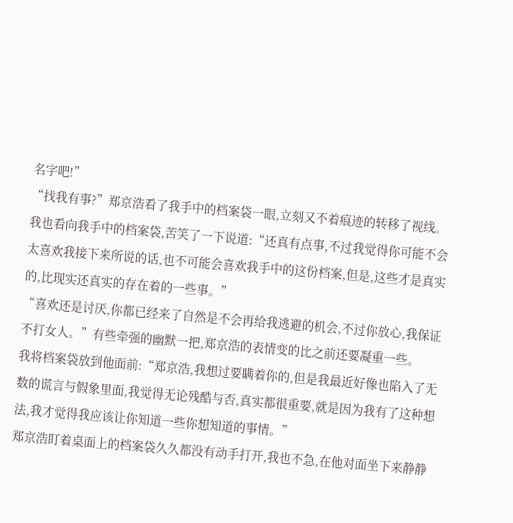名字吧!”
“找我有事?”郑京浩看了我手中的档案袋一眼,立刻又不着痕迹的转移了视线。
我也看向我手中的档案袋,苦笑了一下说道:“还真有点事,不过我觉得你可能不会太喜欢我接下来所说的话,也不可能会喜欢我手中的这份档案,但是,这些才是真实的,比现实还真实的存在着的一些事。”
“喜欢还是讨厌,你都已经来了自然是不会再给我逃避的机会,不过你放心,我保证不打女人。”有些牵强的幽默一把,郑京浩的表情变的比之前还要凝重一些。
我将档案袋放到他面前:“郑京浩,我想过要瞒着你的,但是我最近好像也陷入了无数的谎言与假象里面,我觉得无论残酷与否,真实都很重要,就是因为我有了这种想法,我才觉得我应该让你知道一些你想知道的事情。”
郑京浩盯着桌面上的档案袋久久都没有动手打开,我也不急,在他对面坐下来静静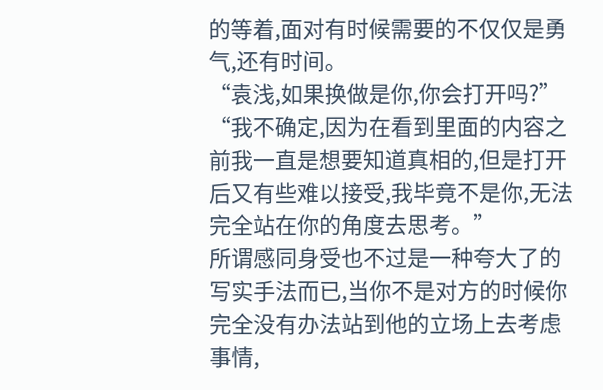的等着,面对有时候需要的不仅仅是勇气,还有时间。
“袁浅,如果换做是你,你会打开吗?”
“我不确定,因为在看到里面的内容之前我一直是想要知道真相的,但是打开后又有些难以接受,我毕竟不是你,无法完全站在你的角度去思考。”
所谓感同身受也不过是一种夸大了的写实手法而已,当你不是对方的时候你完全没有办法站到他的立场上去考虑事情,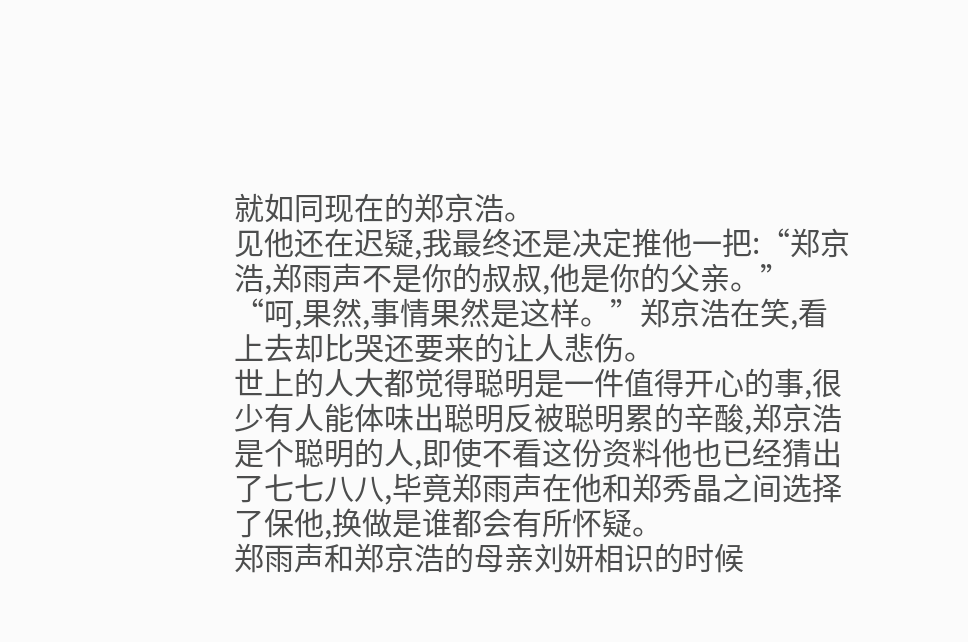就如同现在的郑京浩。
见他还在迟疑,我最终还是决定推他一把:“郑京浩,郑雨声不是你的叔叔,他是你的父亲。”
“呵,果然,事情果然是这样。”郑京浩在笑,看上去却比哭还要来的让人悲伤。
世上的人大都觉得聪明是一件值得开心的事,很少有人能体味出聪明反被聪明累的辛酸,郑京浩是个聪明的人,即使不看这份资料他也已经猜出了七七八八,毕竟郑雨声在他和郑秀晶之间选择了保他,换做是谁都会有所怀疑。
郑雨声和郑京浩的母亲刘妍相识的时候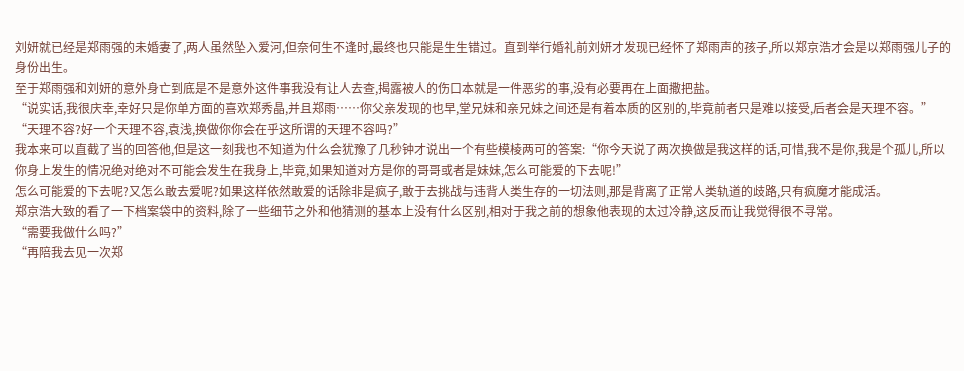刘妍就已经是郑雨强的未婚妻了,两人虽然坠入爱河,但奈何生不逢时,最终也只能是生生错过。直到举行婚礼前刘妍才发现已经怀了郑雨声的孩子,所以郑京浩才会是以郑雨强儿子的身份出生。
至于郑雨强和刘妍的意外身亡到底是不是意外这件事我没有让人去查,揭露被人的伤口本就是一件恶劣的事,没有必要再在上面撒把盐。
“说实话,我很庆幸,幸好只是你单方面的喜欢郑秀晶,并且郑雨……你父亲发现的也早,堂兄妹和亲兄妹之间还是有着本质的区别的,毕竟前者只是难以接受,后者会是天理不容。”
“天理不容?好一个天理不容,袁浅,换做你你会在乎这所谓的天理不容吗?”
我本来可以直截了当的回答他,但是这一刻我也不知道为什么会犹豫了几秒钟才说出一个有些模棱两可的答案:“你今天说了两次换做是我这样的话,可惜,我不是你,我是个孤儿,所以你身上发生的情况绝对绝对不可能会发生在我身上,毕竟,如果知道对方是你的哥哥或者是妹妹,怎么可能爱的下去呢!”
怎么可能爱的下去呢?又怎么敢去爱呢?如果这样依然敢爱的话除非是疯子,敢于去挑战与违背人类生存的一切法则,那是背离了正常人类轨道的歧路,只有疯魔才能成活。
郑京浩大致的看了一下档案袋中的资料,除了一些细节之外和他猜测的基本上没有什么区别,相对于我之前的想象他表现的太过冷静,这反而让我觉得很不寻常。
“需要我做什么吗?”
“再陪我去见一次郑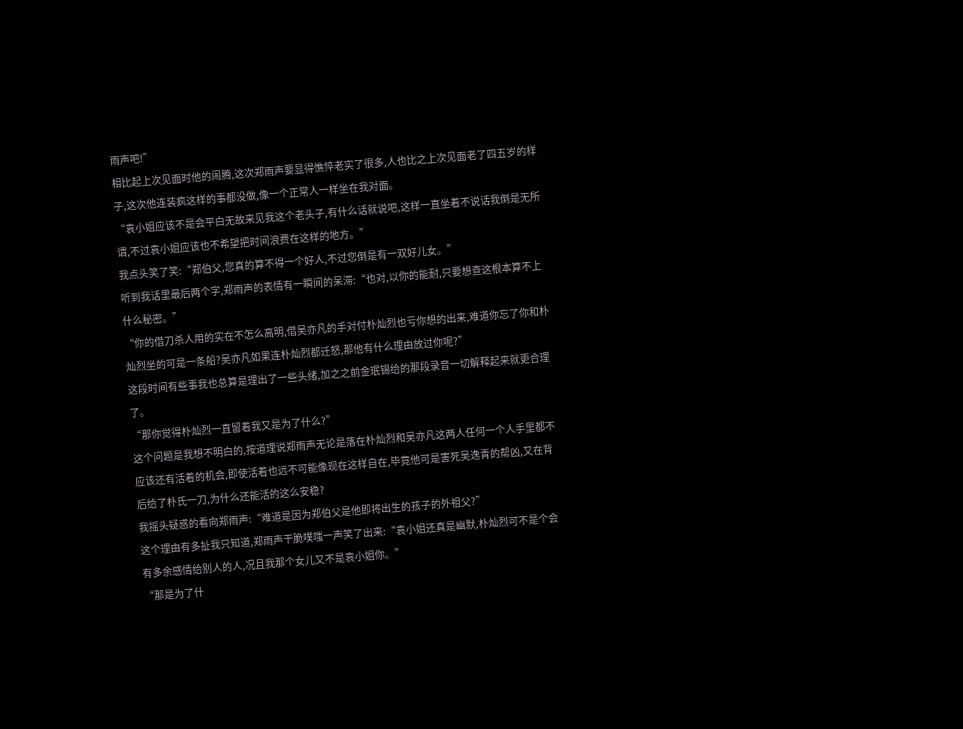雨声吧!”
相比起上次见面时他的闹腾,这次郑雨声要显得憔悴老实了很多,人也比之上次见面老了四五岁的样子,这次他连装疯这样的事都没做,像一个正常人一样坐在我对面。
“袁小姐应该不是会平白无故来见我这个老头子,有什么话就说吧,这样一直坐着不说话我倒是无所谓,不过袁小姐应该也不希望把时间浪费在这样的地方。”
我点头笑了笑:“郑伯父,您真的算不得一个好人,不过您倒是有一双好儿女。”
听到我话里最后两个字,郑雨声的表情有一瞬间的呆滞:“也对,以你的能耐,只要想查这根本算不上什么秘密。”
“你的借刀杀人用的实在不怎么高明,借吴亦凡的手对付朴灿烈也亏你想的出来,难道你忘了你和朴灿烈坐的可是一条船?吴亦凡如果连朴灿烈都迁怒,那他有什么理由放过你呢?”
这段时间有些事我也总算是理出了一些头绪,加之之前金珉锡给的那段录音一切解释起来就更合理了。
“那你觉得朴灿烈一直留着我又是为了什么?”
这个问题是我想不明白的,按道理说郑雨声无论是落在朴灿烈和吴亦凡这两人任何一个人手里都不应该还有活着的机会,即使活着也远不可能像现在这样自在,毕竟他可是害死吴逸青的帮凶,又在背后给了朴氏一刀,为什么还能活的这么安稳?
我摇头疑惑的看向郑雨声:“难道是因为郑伯父是他即将出生的孩子的外祖父?”
这个理由有多扯我只知道,郑雨声干脆噗嗤一声笑了出来:“袁小姐还真是幽默,朴灿烈可不是个会有多余感情给别人的人,况且我那个女儿又不是袁小姐你。”
“那是为了什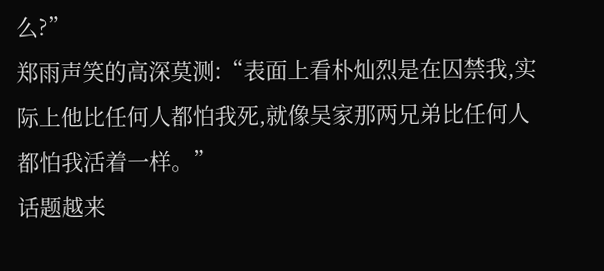么?”
郑雨声笑的高深莫测:“表面上看朴灿烈是在囚禁我,实际上他比任何人都怕我死,就像吴家那两兄弟比任何人都怕我活着一样。”
话题越来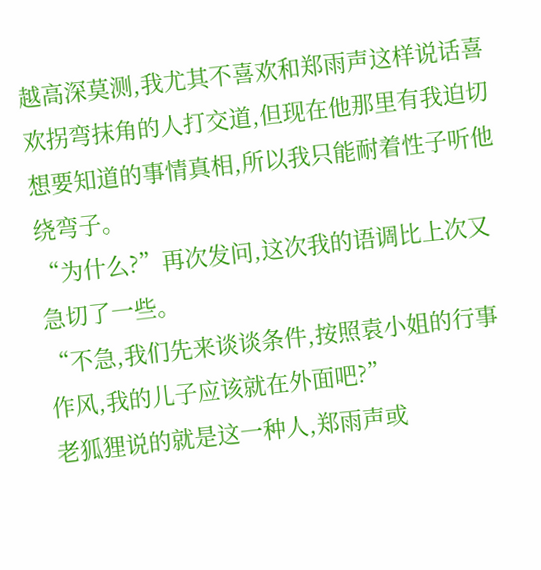越高深莫测,我尤其不喜欢和郑雨声这样说话喜欢拐弯抹角的人打交道,但现在他那里有我迫切想要知道的事情真相,所以我只能耐着性子听他绕弯子。
“为什么?”再次发问,这次我的语调比上次又急切了一些。
“不急,我们先来谈谈条件,按照袁小姐的行事作风,我的儿子应该就在外面吧?”
老狐狸说的就是这一种人,郑雨声或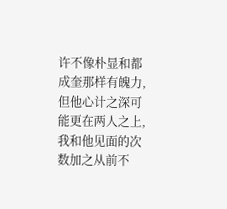许不像朴显和都成奎那样有魄力,但他心计之深可能更在两人之上,我和他见面的次数加之从前不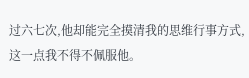过六七次,他却能完全摸清我的思维行事方式,这一点我不得不佩服他。